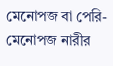মেনোপজ বা পেরি-মেনোপজ নারীর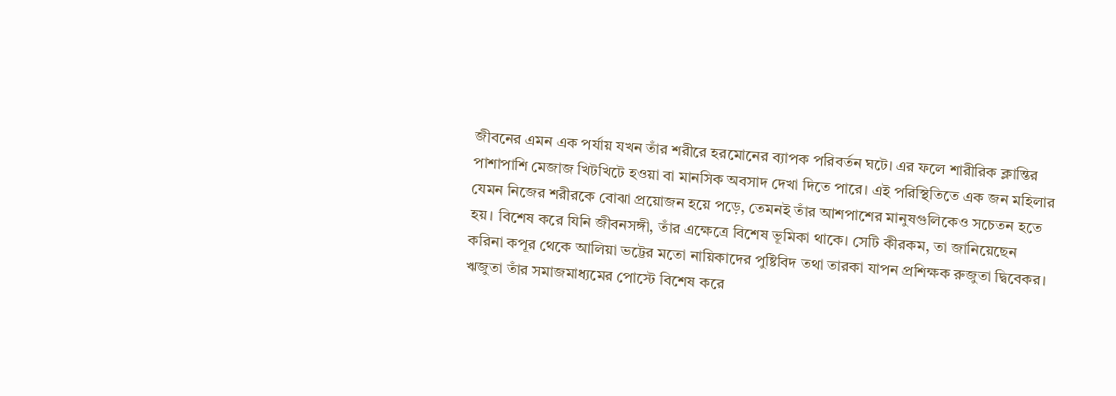জীবনের এমন এক পর্যায় যখন তাঁর শরীরে হরমোনের ব্যাপক পরিবর্তন ঘটে। এর ফলে শারীরিক ক্লান্তির পাশাপাশি মেজাজ খিটখিটে হওয়া বা মানসিক অবসাদ দেখা দিতে পারে। এই পরিস্থিতিতে এক জন মহিলার যেমন নিজের শরীরকে বোঝা প্রয়োজন হয়ে পড়ে, তেমনই তাঁর আশপাশের মানুষগুলিকেও সচেতন হতে হয়। বিশেষ করে যিনি জীবনসঙ্গী, তাঁর এক্ষেত্রে বিশেষ ভূমিকা থাকে। সেটি কীরকম, তা জানিয়েছেন করিনা কপূর থেকে আলিয়া ভট্টের মতো নায়িকাদের পুষ্টিবিদ তথা তারকা যাপন প্রশিক্ষক রুজুতা দ্বিবেকর।
ঋজুতা তাঁর সমাজমাধ্যমের পোস্টে বিশেষ করে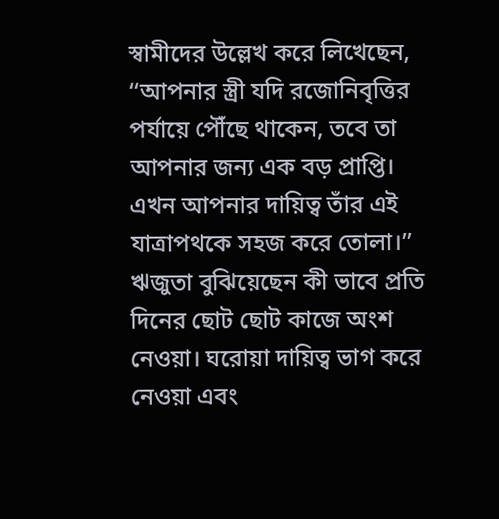স্বামীদের উল্লেখ করে লিখেছেন, ‘‘আপনার স্ত্রী যদি রজোনিবৃত্তির পর্যায়ে পৌঁছে থাকেন, তবে তা আপনার জন্য এক বড় প্রাপ্তি। এখন আপনার দায়িত্ব তাঁর এই যাত্রাপথকে সহজ করে তোলা।’’ ঋজুতা বুঝিয়েছেন কী ভাবে প্রতি দিনের ছোট ছোট কাজে অংশ নেওয়া। ঘরোয়া দায়িত্ব ভাগ করে নেওয়া এবং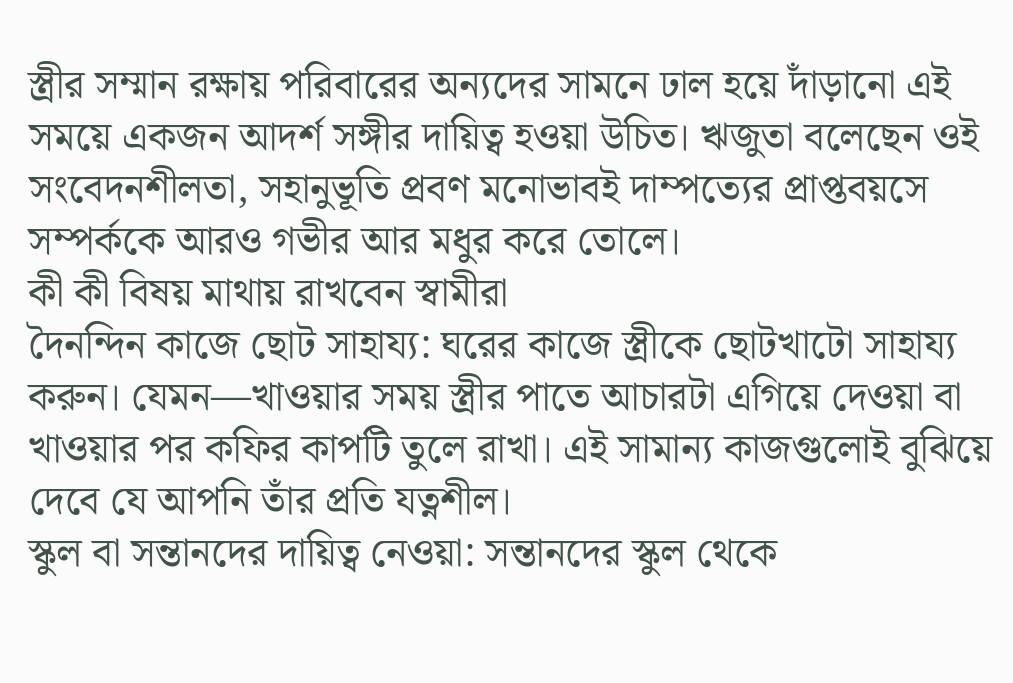স্ত্রীর সম্মান রক্ষায় পরিবারের অন্যদের সামনে ঢাল হয়ে দাঁড়ানো এই সময়ে একজন আদর্শ সঙ্গীর দায়িত্ব হওয়া উচিত। ঋজুতা বলেছেন ওই সংবেদনশীলতা, সহানুভূতি প্রবণ মনোভাবই দাম্পত্যের প্রাপ্তবয়সে সম্পর্ককে আরও গভীর আর মধুর করে তোলে।
কী কী বিষয় মাথায় রাখবেন স্বামীরা
দৈনন্দিন কাজে ছোট সাহায্য: ঘরের কাজে স্ত্রীকে ছোটখাটো সাহায্য করুন। যেমন—খাওয়ার সময় স্ত্রীর পাতে আচারটা এগিয়ে দেওয়া বা খাওয়ার পর কফির কাপটি তুলে রাখা। এই সামান্য কাজগুলোই বুঝিয়ে দেবে যে আপনি তাঁর প্রতি যত্নশীল।
স্কুল বা সন্তানদের দায়িত্ব নেওয়া: সন্তানদের স্কুল থেকে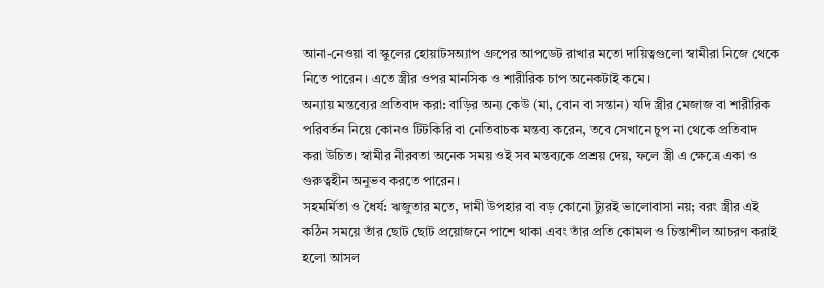আনা-নেওয়া বা স্কুলের হোয়াটসঅ্যাপ গ্রুপের আপডেট রাখার মতো দায়িত্বগুলো স্বামীরা নিজে থেকে নিতে পারেন। এতে স্ত্রীর ওপর মানসিক ও শারীরিক চাপ অনেকটাই কমে।
অন্যায় মন্তব্যের প্রতিবাদ করা: বাড়ির অন্য কেউ (মা, বোন বা সন্তান) যদি স্ত্রীর মেজাজ বা শারীরিক পরিবর্তন নিয়ে কোনও টিটকিরি বা নেতিবাচক মন্তব্য করেন, তবে সেখানে চুপ না থেকে প্রতিবাদ করা উচিত। স্বামীর নীরবতা অনেক সময় ওই সব মন্তব্যকে প্রশ্রয় দেয়, ফলে স্ত্রী এ ক্ষেত্রে একা ও গুরুত্বহীন অনুভব করতে পারেন।
সহমর্মিতা ও ধৈর্য: ঋজুতার মতে, দামী উপহার বা বড় কোনো ট্যুরই ভালোবাসা নয়; বরং স্ত্রীর এই কঠিন সময়ে তাঁর ছোট ছোট প্রয়োজনে পাশে থাকা এবং তাঁর প্রতি কোমল ও চিন্তাশীল আচরণ করাই হলো আসল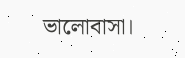ভালোবাসা।